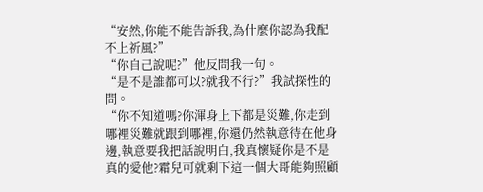“安然,你能不能告訴我,為什麼你認為我配不上祈風?”
“你自己說呢?”他反問我一句。
“是不是誰都可以?就我不行?”我試探性的問。
“你不知道嗎?你渾身上下都是災難,你走到哪裡災難就跟到哪裡,你還仍然執意待在他身邊,執意要我把話說明白,我真懷疑你是不是真的愛他?霜兒可就剩下這一個大哥能夠照顧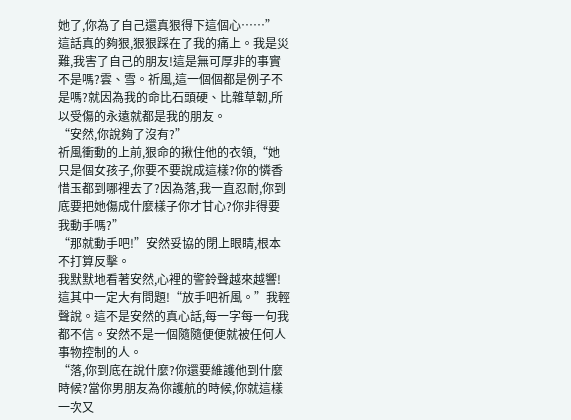她了,你為了自己還真狠得下這個心……”
這話真的夠狠,狠狠踩在了我的痛上。我是災難,我害了自己的朋友!這是無可厚非的事實不是嗎?雲、雪。祈風,這一個個都是例子不是嗎?就因為我的命比石頭硬、比雜草韌,所以受傷的永遠就都是我的朋友。
“安然,你說夠了沒有?”
祈風衝動的上前,狠命的揪住他的衣領,“她只是個女孩子,你要不要說成這樣?你的憐香惜玉都到哪裡去了?因為落,我一直忍耐,你到底要把她傷成什麼樣子你才甘心?你非得要我動手嗎?”
“那就動手吧!”安然妥協的閉上眼睛,根本不打算反擊。
我默默地看著安然,心裡的警鈴聲越來越響!這其中一定大有問題!“放手吧祈風。”我輕聲說。這不是安然的真心話,每一字每一句我都不信。安然不是一個隨隨便便就被任何人事物控制的人。
“落,你到底在說什麼?你還要維護他到什麼時候?當你男朋友為你護航的時候,你就這樣一次又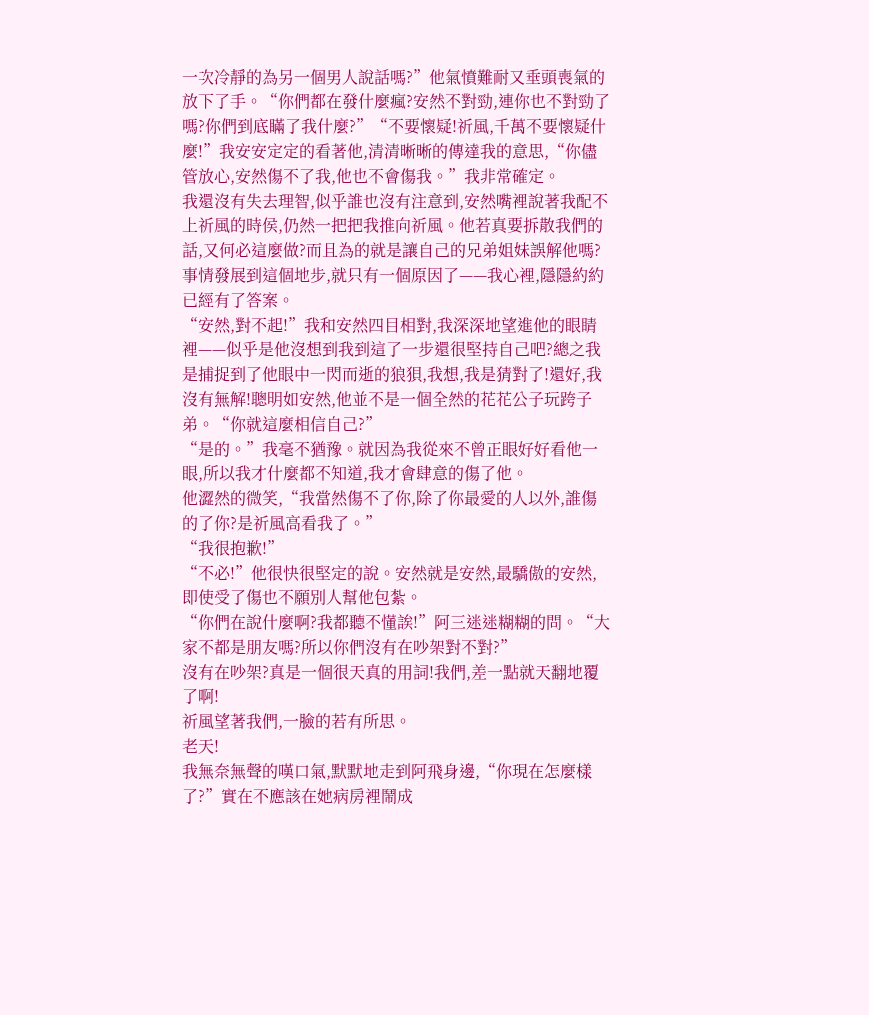一次冷靜的為另一個男人說話嗎?”他氣憤難耐又垂頭喪氣的放下了手。“你們都在發什麼瘋?安然不對勁,連你也不對勁了嗎?你們到底瞞了我什麼?”“不要懷疑!祈風,千萬不要懷疑什麼!”我安安定定的看著他,清清晰晰的傳達我的意思,“你儘管放心,安然傷不了我,他也不會傷我。”我非常確定。
我還沒有失去理智,似乎誰也沒有注意到,安然嘴裡說著我配不上祈風的時侯,仍然一把把我推向祈風。他若真要拆散我們的話,又何必這麼做?而且為的就是讓自己的兄弟姐妹誤解他嗎?事情發展到這個地步,就只有一個原因了——我心裡,隱隱約約已經有了答案。
“安然,對不起!”我和安然四目相對,我深深地望進他的眼睛裡——似乎是他沒想到我到這了一步還很堅持自己吧?總之我是捕捉到了他眼中一閃而逝的狼狽,我想,我是猜對了!還好,我沒有無解!聰明如安然,他並不是一個全然的花花公子玩跨子弟。“你就這麼相信自己?”
“是的。”我毫不猶豫。就因為我從來不曾正眼好好看他一眼,所以我才什麼都不知道,我才會肆意的傷了他。
他澀然的微笑,“我當然傷不了你,除了你最愛的人以外,誰傷的了你?是祈風高看我了。”
“我很抱歉!”
“不必!”他很快很堅定的說。安然就是安然,最驕傲的安然,即使受了傷也不願別人幫他包紮。
“你們在說什麼啊?我都聽不懂誒!”阿三迷迷糊糊的問。“大家不都是朋友嗎?所以你們沒有在吵架對不對?”
沒有在吵架?真是一個很天真的用詞!我們,差一點就天翻地覆了啊!
祈風望著我們,一臉的若有所思。
老天!
我無奈無聲的嘆口氣,默默地走到阿飛身邊,“你現在怎麼樣了?”實在不應該在她病房裡鬧成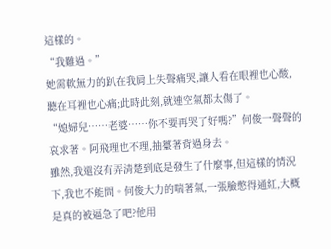這樣的。
“我難過。”
她需軟無力的趴在我肩上失聲痛哭,讓人看在眼裡也心酸,聽在耳裡也心痛;此時此刻,就連空氣都太傷了。
“媳婦兒……老婆……你不要再哭了好嗎?”何俊一聲聲的哀求著。阿飛理也不理,抽薹著背過身去。
雖然,我還沒有弄清楚到底是發生了什麼事,但這樣的情況下,我也不能問。何俊大力的喘著氣,一張臉憋得通紅,大概是真的被逼急了吧?他用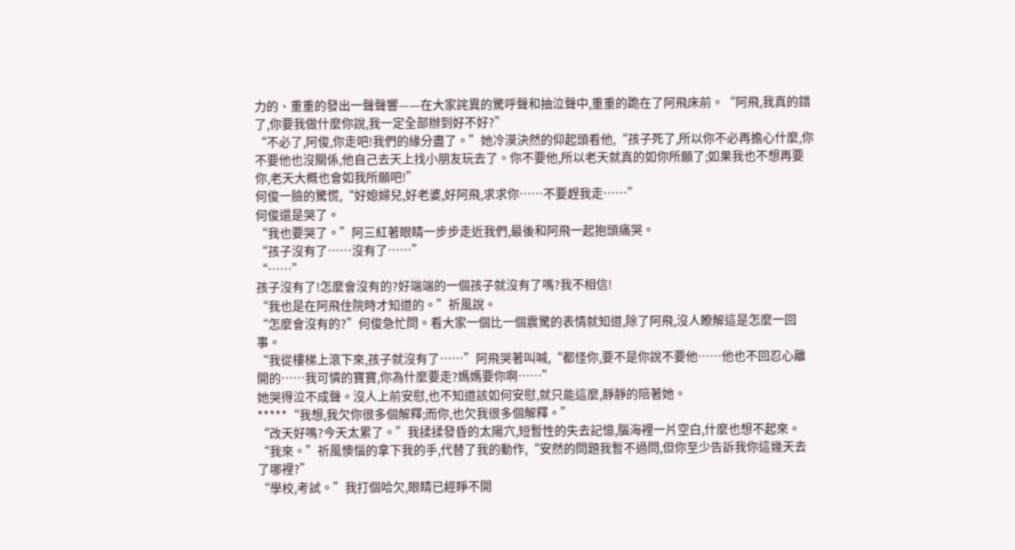力的、重重的發出一聲聲響——在大家詫異的驚呼聲和抽泣聲中,重重的跪在了阿飛床前。“阿飛,我真的錯了,你要我做什麼你說,我一定全部辦到好不好?”
“不必了,阿俊,你走吧!我們的緣分盡了。”她冷漠決然的仰起頭看他,“孩子死了,所以你不必再擔心什麼,你不要他也沒關係,他自己去天上找小朋友玩去了。你不要他,所以老天就真的如你所願了;如果我也不想再要你,老天大概也會如我所願吧!”
何俊一臉的驚慌,“好媳婦兒,好老婆,好阿飛,求求你……不要趕我走……”
何俊還是哭了。
“我也要哭了。”阿三紅著眼睛一步步走近我們,最後和阿飛一起抱頭痛哭。
“孩子沒有了……沒有了……”
“……”
孩子沒有了!怎麼會沒有的?好端端的一個孩子就沒有了嗎?我不相信!
“我也是在阿飛住院時才知道的。”祈風說。
“怎麼會沒有的?”何俊急忙問。看大家一個比一個震驚的表情就知道,除了阿飛,沒人瞭解這是怎麼一回事。
“我從樓梯上滾下來,孩子就沒有了……”阿飛哭著叫喊,“都怪你,要不是你說不要他……他也不回忍心離開的……我可憐的寶寶,你為什麼要走?媽媽要你啊……”
她哭得泣不成聲。沒人上前安慰,也不知道該如何安慰,就只能這麼,靜靜的陪著她。
*****“我想,我欠你很多個解釋;而你,也欠我很多個解釋。”
“改天好嗎?今天太累了。”我揉揉發昏的太陽穴,短暫性的失去記憶,腦海裡一片空白,什麼也想不起來。“我來。”祈風懊惱的拿下我的手,代替了我的動作,“安然的問題我暫不過問,但你至少告訴我你這幾天去了哪裡?”
“學校,考試。”我打個哈欠,眼睛已經睜不開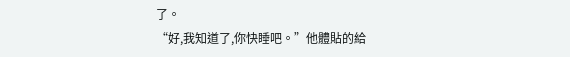了。
“好,我知道了,你快睡吧。”他體貼的給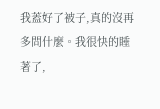我蓋好了被子,真的沒再多問什麼。我很快的睡著了,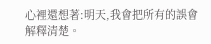心裡還想著:明天,我會把所有的誤會解釋清楚。